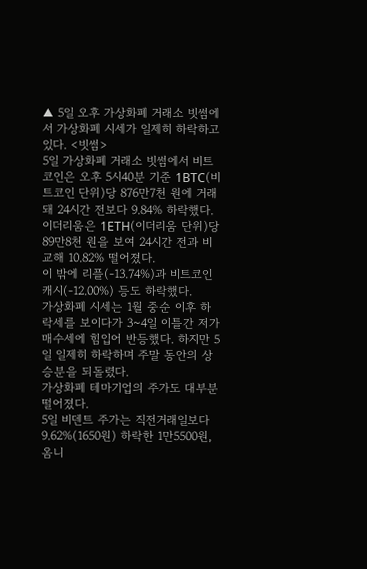▲ 5일 오후 가상화폐 거래소 빗썸에서 가상화폐 시세가 일제히 하락하고 있다. <빗썸>
5일 가상화폐 거래소 빗썸에서 비트코인은 오후 5시40분 기준 1BTC(비트코인 단위)당 876만7천 원에 거래돼 24시간 전보다 9.84% 하락했다.
이더리움은 1ETH(이더리움 단위)당 89만8천 원을 보여 24시간 전과 비교해 10.82% 떨어졌다.
이 밖에 리플(-13.74%)과 비트코인캐시(-12.00%) 등도 하락했다.
가상화폐 시세는 1월 중순 이후 하락세를 보이다가 3~4일 이틀간 저가 매수세에 힘입어 반등했다. 하지만 5일 일제히 하락하며 주말 동안의 상승분을 되돌렸다.
가상화폐 테마기업의 주가도 대부분 떨어졌다.
5일 비덴트 주가는 직전거래일보다 9.62%(1650원) 하락한 1만5500원, 옴니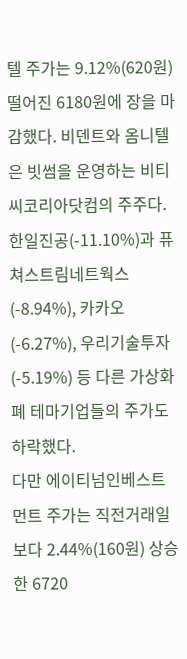텔 주가는 9.12%(620원) 떨어진 6180원에 장을 마감했다. 비덴트와 옴니텔은 빗썸을 운영하는 비티씨코리아닷컴의 주주다.
한일진공(-11.10%)과 퓨쳐스트림네트웍스(-8.94%), 카카오(-6.27%), 우리기술투자(-5.19%) 등 다른 가상화폐 테마기업들의 주가도 하락했다.
다만 에이티넘인베스트먼트 주가는 직전거래일보다 2.44%(160원) 상승한 6720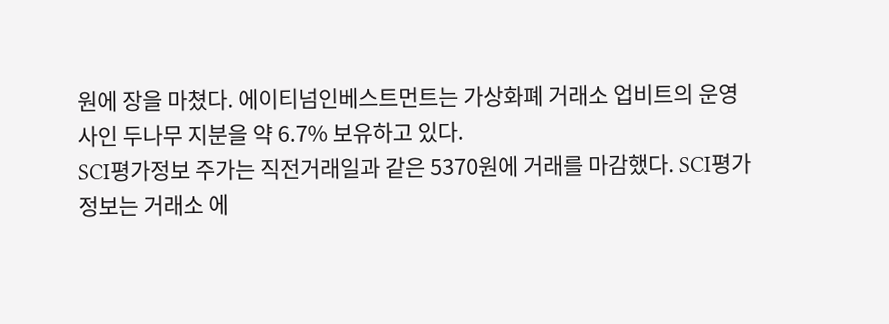원에 장을 마쳤다. 에이티넘인베스트먼트는 가상화폐 거래소 업비트의 운영사인 두나무 지분을 약 6.7% 보유하고 있다.
SCI평가정보 주가는 직전거래일과 같은 5370원에 거래를 마감했다. SCI평가정보는 거래소 에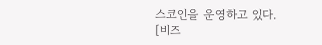스코인을 운영하고 있다. [비즈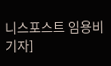니스포스트 임용비 기자]